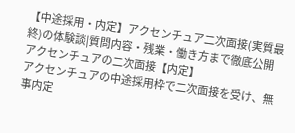【中途採用・内定】アクセンチュア二次面接(実質最終)の体験談|質問内容・残業・働き方まで徹底公開
アクセンチュアの二次面接【内定】
アクセンチュアの中途採用枠で二次面接を受け、無事内定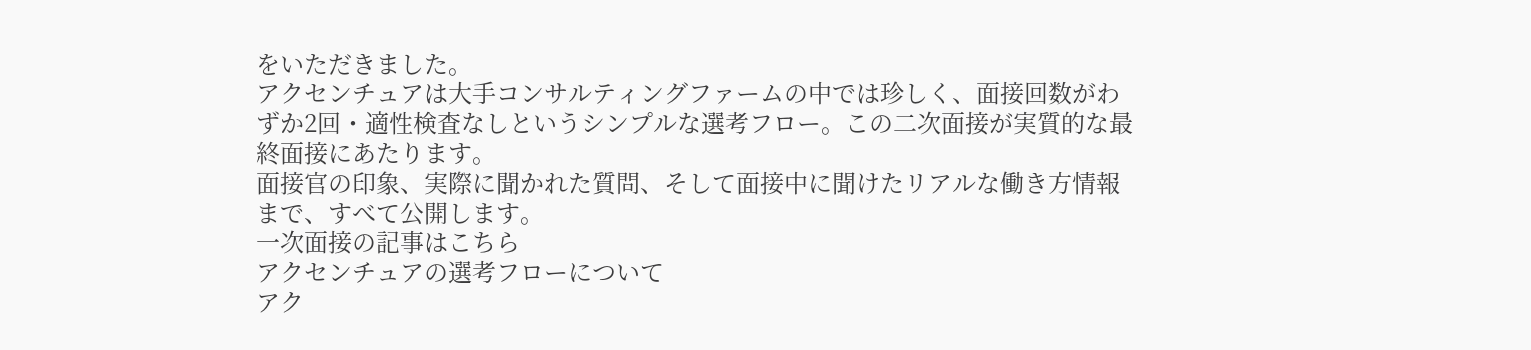をいただきました。
アクセンチュアは大手コンサルティングファームの中では珍しく、面接回数がわずか2回・適性検査なしというシンプルな選考フロー。この二次面接が実質的な最終面接にあたります。
面接官の印象、実際に聞かれた質問、そして面接中に聞けたリアルな働き方情報まで、すべて公開します。
一次面接の記事はこちら
アクセンチュアの選考フローについて
アク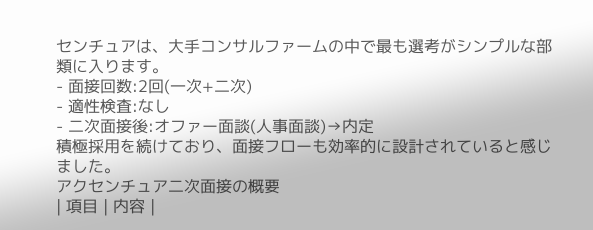センチュアは、大手コンサルファームの中で最も選考がシンプルな部類に入ります。
- 面接回数:2回(一次+二次)
- 適性検査:なし
- 二次面接後:オファー面談(人事面談)→内定
積極採用を続けており、面接フローも効率的に設計されていると感じました。
アクセンチュア二次面接の概要
| 項目 | 内容 |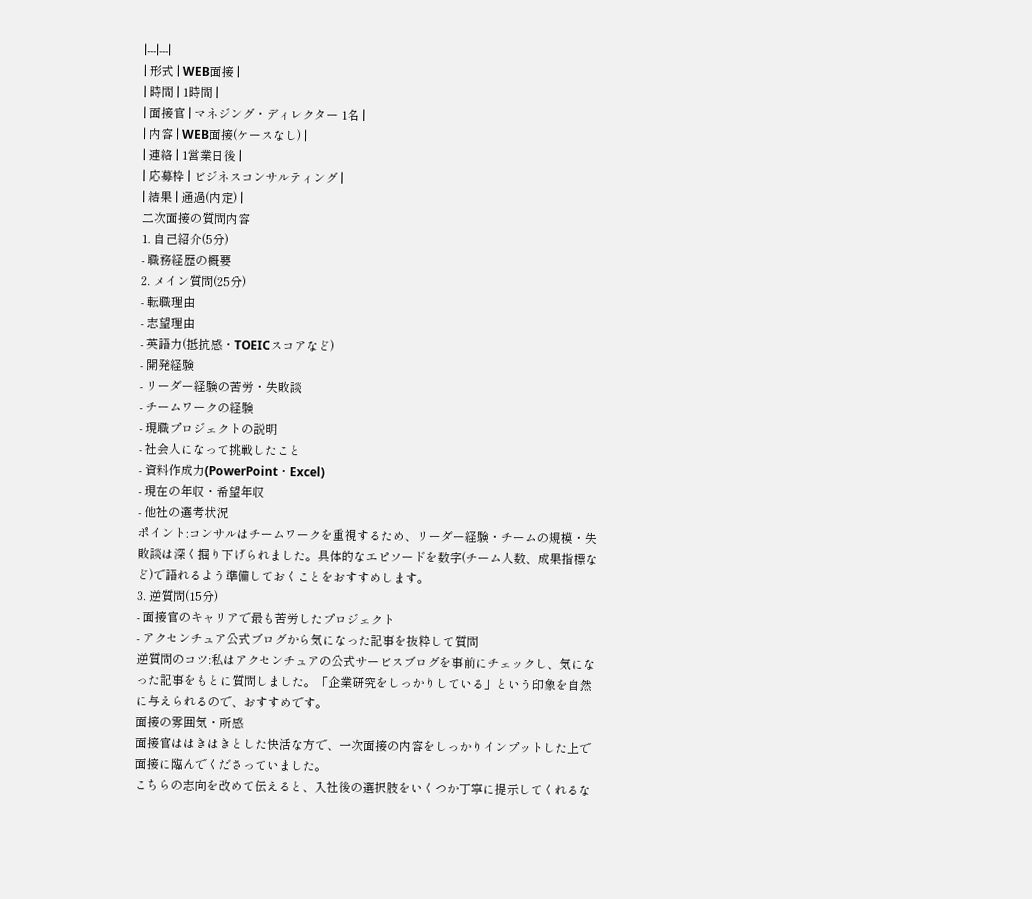|---|---|
| 形式 | WEB面接 |
| 時間 | 1時間 |
| 面接官 | マネジング・ディレクター 1名 |
| 内容 | WEB面接(ケースなし) |
| 連絡 | 1営業日後 |
| 応募枠 | ビジネスコンサルティング |
| 結果 | 通過(内定) |
二次面接の質問内容
1. 自己紹介(5分)
- 職務経歴の概要
2. メイン質問(25分)
- 転職理由
- 志望理由
- 英語力(抵抗感・TOEICスコアなど)
- 開発経験
- リーダー経験の苦労・失敗談
- チームワークの経験
- 現職プロジェクトの説明
- 社会人になって挑戦したこと
- 資料作成力(PowerPoint・Excel)
- 現在の年収・希望年収
- 他社の選考状況
ポイント:コンサルはチームワークを重視するため、リーダー経験・チームの規模・失敗談は深く掘り下げられました。具体的なエピソードを数字(チーム人数、成果指標など)で語れるよう準備しておくことをおすすめします。
3. 逆質問(15分)
- 面接官のキャリアで最も苦労したプロジェクト
- アクセンチュア公式ブログから気になった記事を抜粋して質問
逆質問のコツ:私はアクセンチュアの公式サービスブログを事前にチェックし、気になった記事をもとに質問しました。「企業研究をしっかりしている」という印象を自然に与えられるので、おすすめです。
面接の雰囲気・所感
面接官ははきはきとした快活な方で、一次面接の内容をしっかりインプットした上で面接に臨んでくださっていました。
こちらの志向を改めて伝えると、入社後の選択肢をいくつか丁寧に提示してくれるな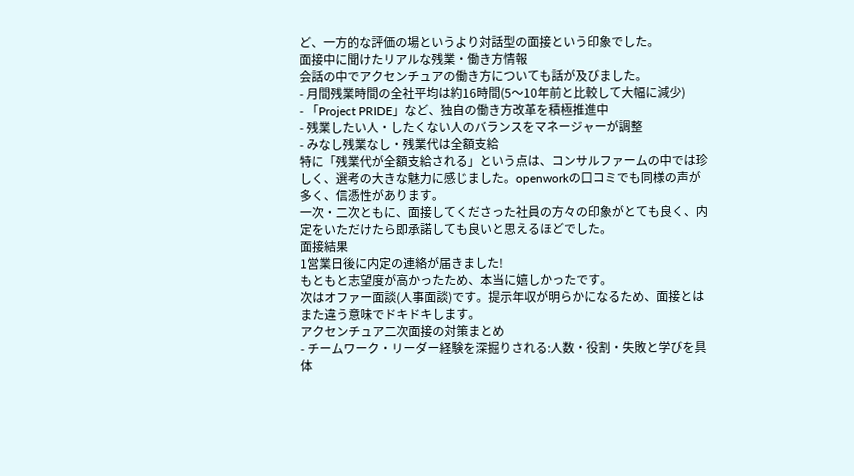ど、一方的な評価の場というより対話型の面接という印象でした。
面接中に聞けたリアルな残業・働き方情報
会話の中でアクセンチュアの働き方についても話が及びました。
- 月間残業時間の全社平均は約16時間(5〜10年前と比較して大幅に減少)
- 「Project PRIDE」など、独自の働き方改革を積極推進中
- 残業したい人・したくない人のバランスをマネージャーが調整
- みなし残業なし・残業代は全額支給
特に「残業代が全額支給される」という点は、コンサルファームの中では珍しく、選考の大きな魅力に感じました。openworkの口コミでも同様の声が多く、信憑性があります。
一次・二次ともに、面接してくださった社員の方々の印象がとても良く、内定をいただけたら即承諾しても良いと思えるほどでした。
面接結果
1営業日後に内定の連絡が届きました!
もともと志望度が高かったため、本当に嬉しかったです。
次はオファー面談(人事面談)です。提示年収が明らかになるため、面接とはまた違う意味でドキドキします。
アクセンチュア二次面接の対策まとめ
- チームワーク・リーダー経験を深掘りされる:人数・役割・失敗と学びを具体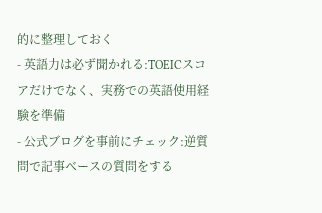的に整理しておく
- 英語力は必ず聞かれる:TOEICスコアだけでなく、実務での英語使用経験を準備
- 公式ブログを事前にチェック:逆質問で記事ベースの質問をする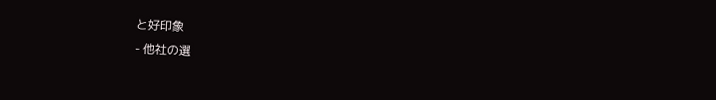と好印象
- 他社の選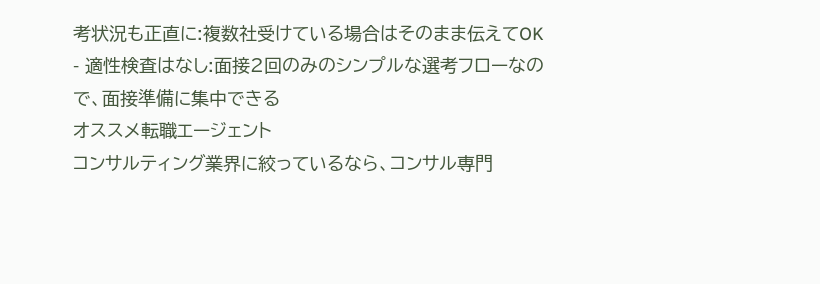考状況も正直に:複数社受けている場合はそのまま伝えてOK
- 適性検査はなし:面接2回のみのシンプルな選考フローなので、面接準備に集中できる
オススメ転職エージェント
コンサルティング業界に絞っているなら、コンサル専門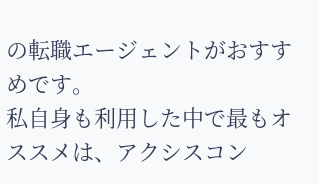の転職エージェントがおすすめです。
私自身も利用した中で最もオススメは、アクシスコン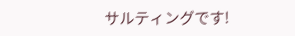サルティングです!